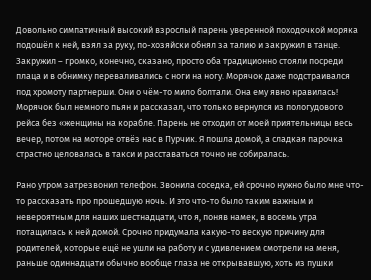Довольно симпатичный высокий взрослый парень уверенной походочкой моряка подошёл к ней, взял за руку, по-хозяйски обнял за талию и закружил в танце. Закружил – громко, конечно, сказано, просто оба традиционно стояли посреди плаца и в обнимку переваливались с ноги на ногу. Морячок даже подстраивался под хромоту партнерши. Они о чём-то мило болтали. Она ему явно нравилась! Морячок был немного пьян и рассказал, что только вернулся из пологудового рейса без «женщины на корабле. Парень не отходил от моей приятельницы весь вечер, потом на моторе отвёз нас в Пурчик. Я пошла домой, а сладкая парочка страстно целовалась в такси и расставаться точно не собиралась.

Рано утром затрезвонил телефон. Звонила соседка, ей срочно нужно было мне что-то рассказать про прошедшую ночь. И это что-то было таким важным и невероятным для наших шестнадцати, что я, поняв намек, в восемь утра потащилась к ней домой. Срочно придумала какую-то вескую причину для родителей, которые ещё не ушли на работу и с удивлением смотрели на меня, раньше одиннадцати обычно вообще глаза не открывавшую, хоть из пушки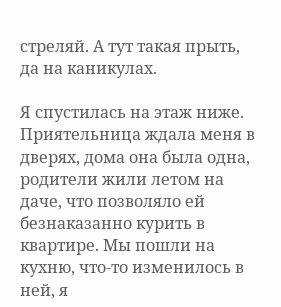стреляй. А тут такая прыть, да на каникулах.

Я спустилась на этаж ниже. Приятельница ждала меня в дверях, дома она была одна, родители жили летом на даче, что позволяло ей безнаказанно курить в квартире. Мы пошли на кухню, что-то изменилось в ней, я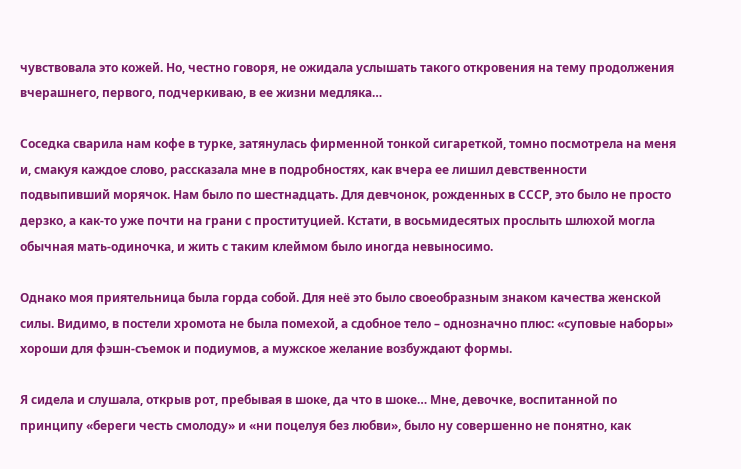чувствовала это кожей. Но, честно говоря, не ожидала услышать такого откровения на тему продолжения вчерашнего, первого, подчеркиваю, в ее жизни медляка…

Соседка сварила нам кофе в турке, затянулась фирменной тонкой сигареткой, томно посмотрела на меня и, смакуя каждое слово, рассказала мне в подробностях, как вчера ее лишил девственности подвыпивший морячок. Нам было по шестнадцать. Для девчонок, рожденных в СССР, это было не просто дерзко, а как-то уже почти на грани с проституцией. Кстати, в восьмидесятых прослыть шлюхой могла обычная мать-одиночка, и жить с таким клеймом было иногда невыносимо.

Однако моя приятельница была горда собой. Для неё это было своеобразным знаком качества женской силы. Видимо, в постели хромота не была помехой, а сдобное тело – однозначно плюс: «суповые наборы» хороши для фэшн-съемок и подиумов, а мужское желание возбуждают формы.

Я сидела и слушала, открыв рот, пребывая в шоке, да что в шоке… Мне, девочке, воспитанной по принципу «береги честь смолоду» и «ни поцелуя без любви», было ну совершенно не понятно, как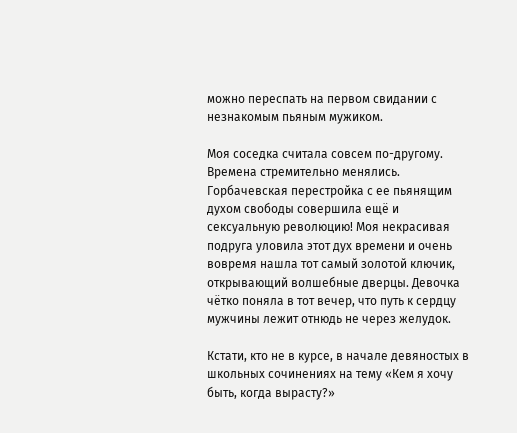можно переспать на первом свидании с незнакомым пьяным мужиком.

Моя соседка считала совсем по-другому. Времена стремительно менялись. Горбачевская перестройка с ее пьянящим духом свободы совершила ещё и сексуальную революцию! Моя некрасивая подруга уловила этот дух времени и очень вовремя нашла тот самый золотой ключик, открывающий волшебные дверцы. Девочка чётко поняла в тот вечер, что путь к сердцу мужчины лежит отнюдь не через желудок.

Кстати, кто не в курсе, в начале девяностых в школьных сочинениях на тему «Кем я хочу быть, когда вырасту?»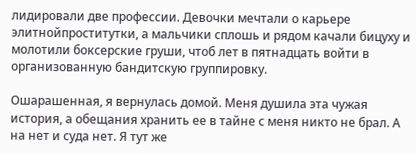лидировали две профессии. Девочки мечтали о карьере элитнойпроститутки, а мальчики сплошь и рядом качали бицуху и молотили боксерские груши, чтоб лет в пятнадцать войти в организованную бандитскую группировку.

Ошарашенная, я вернулась домой. Меня душила эта чужая история, а обещания хранить ее в тайне с меня никто не брал. А на нет и суда нет. Я тут же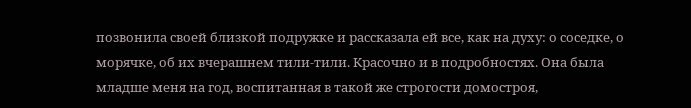позвонила своей близкой подружке и рассказала ей все, как на духу: о соседке, о морячке, об их вчерашнем тили-тили. Красочно и в подробностях. Она была младше меня на год, воспитанная в такой же строгости домостроя,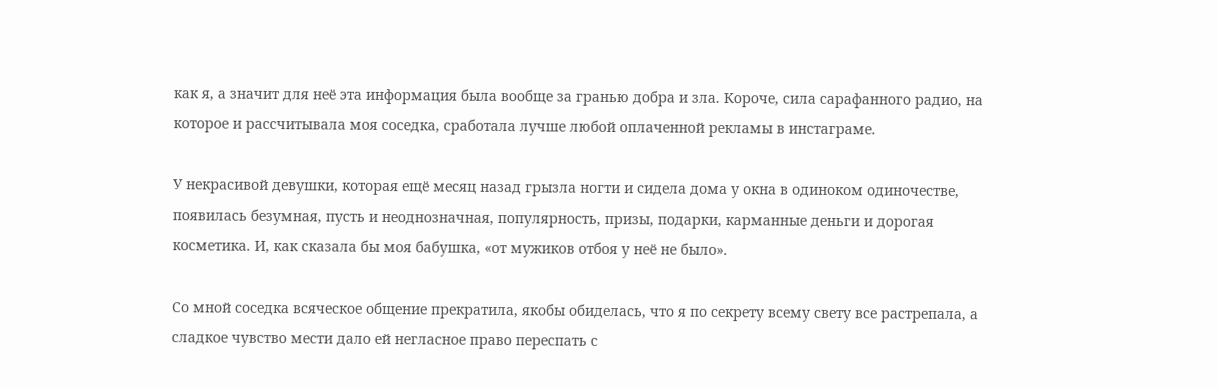как я, а значит для неё эта информация была вообще за гранью добра и зла. Короче, сила сарафанного радио, на которое и рассчитывала моя соседка, сработала лучше любой оплаченной рекламы в инстаграме.

У некрасивой девушки, которая ещё месяц назад грызла ногти и сидела дома у окна в одиноком одиночестве, появилась безумная, пусть и неоднозначная, популярность, призы, подарки, карманные деньги и дорогая косметика. И, как сказала бы моя бабушка, «от мужиков отбоя у неё не было».

Со мной соседка всяческое общение прекратила, якобы обиделась, что я по секрету всему свету все растрепала, а сладкое чувство мести дало ей негласное право переспать с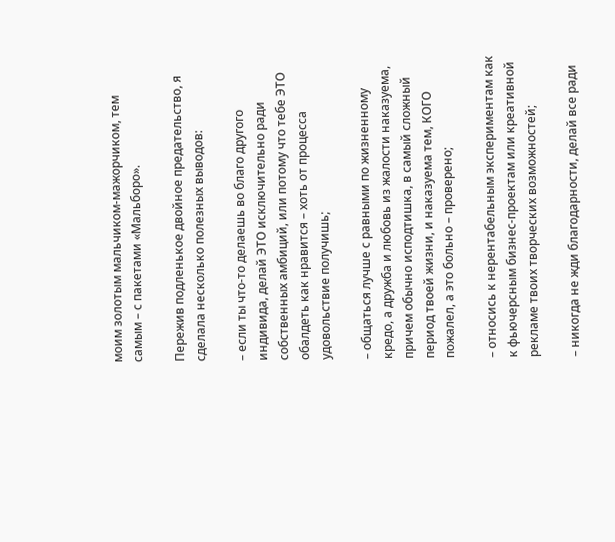моим золотым мальчиком-мажорчиком, тем самым – с пакетами «Мальборо».

Пережив подленькое двойное предательство, я сделала несколько полезных выводов:

– если ты что-то делаешь во благо другого индивида, делай ЭТО исключительно ради собственных амбиций, или потому что тебе ЭТО обалдеть как нравится – хоть от процесса удовольствие получишь;

– общаться лучше с равными по жизненному кредо, а дружба и любовь из жалости наказуема, причем обычно исподтишка, в самый сложный период твоей жизни, и наказуема тем, КОГО пожалел, а это больно – проверено;

– относись к нерентабельным экспериментам как к фьючерсным бизнес-проектам или креативной рекламе твоих творческих возможностей;

– никогда не жди благодарности, делай все ради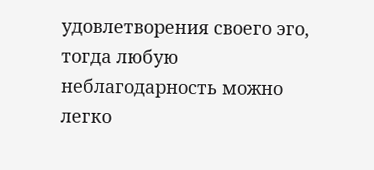удовлетворения своего эго, тогда любую неблагодарность можно легко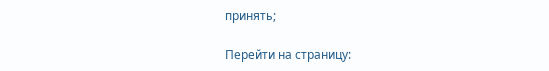принять;

Перейти на страницу: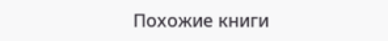Похожие книги